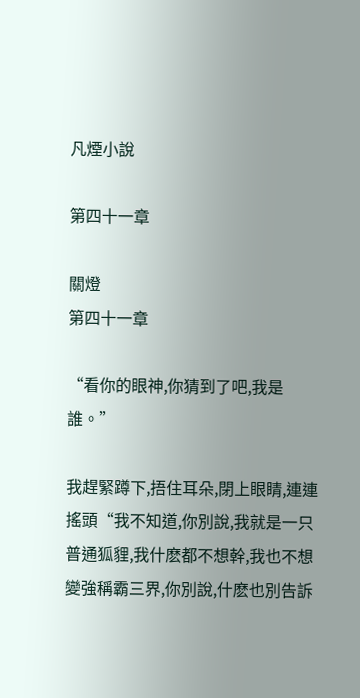凡煙小說

第四十一章

關燈
第四十一章

“看你的眼神,你猜到了吧,我是誰。”

我趕緊蹲下,捂住耳朵,閉上眼睛,連連搖頭“我不知道,你別說,我就是一只普通狐貍,我什麽都不想幹,我也不想變強稱霸三界,你別說,什麽也別告訴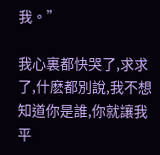我。”

我心裏都快哭了,求求了,什麽都別說,我不想知道你是誰,你就讓我平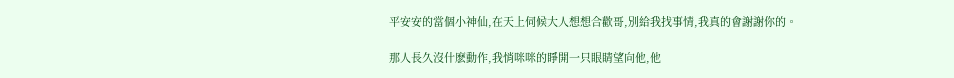平安安的當個小神仙,在天上伺候大人想想合歡哥,別給我找事情,我真的會謝謝你的。

那人長久沒什麽動作,我悄咪咪的睜開一只眼睛望向他,他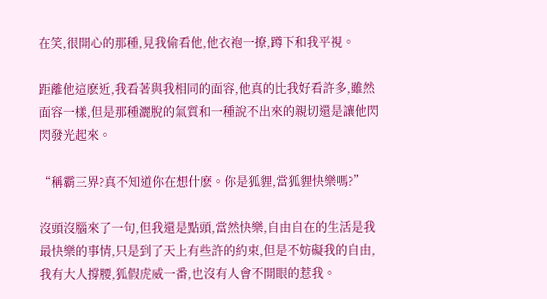在笑,很開心的那種,見我偷看他,他衣袍一撩,蹲下和我平視。

距離他這麽近,我看著與我相同的面容,他真的比我好看許多,雖然面容一樣,但是那種灑脫的氣質和一種說不出來的親切還是讓他閃閃發光起來。

“稱霸三界?真不知道你在想什麽。你是狐貍,當狐貍快樂嗎?”

沒頭沒腦來了一句,但我還是點頭,當然快樂,自由自在的生活是我最快樂的事情,只是到了天上有些許的約束,但是不妨礙我的自由,我有大人撐腰,狐假虎威一番,也沒有人會不開眼的惹我。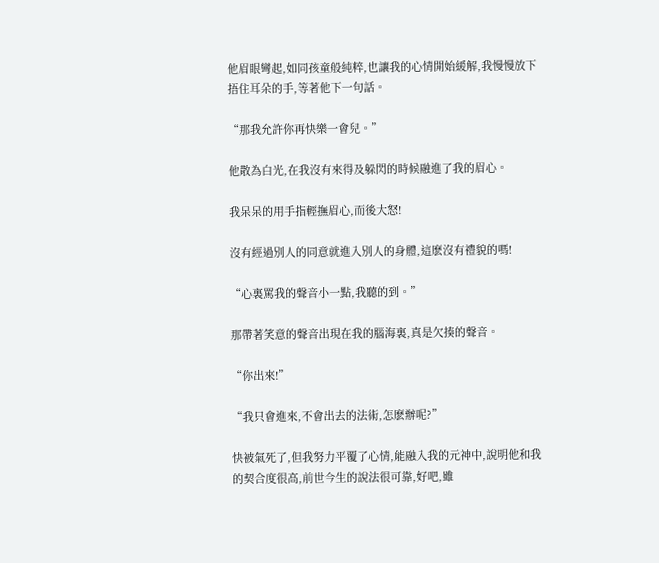他眉眼彎起,如同孩童般純粹,也讓我的心情開始緩解,我慢慢放下捂住耳朵的手,等著他下一句話。

“那我允許你再快樂一會兒。”

他散為白光,在我沒有來得及躲閃的時候融進了我的眉心。

我呆呆的用手指輕撫眉心,而後大怒!

沒有經過別人的同意就進入別人的身體,這麽沒有禮貌的嗎!

“心裏罵我的聲音小一點,我聽的到。”

那帶著笑意的聲音出現在我的腦海裏,真是欠揍的聲音。

“你出來!”

“我只會進來,不會出去的法術,怎麽辦呢?”

快被氣死了,但我努力平覆了心情,能融入我的元神中,說明他和我的契合度很高,前世今生的說法很可靠,好吧,雖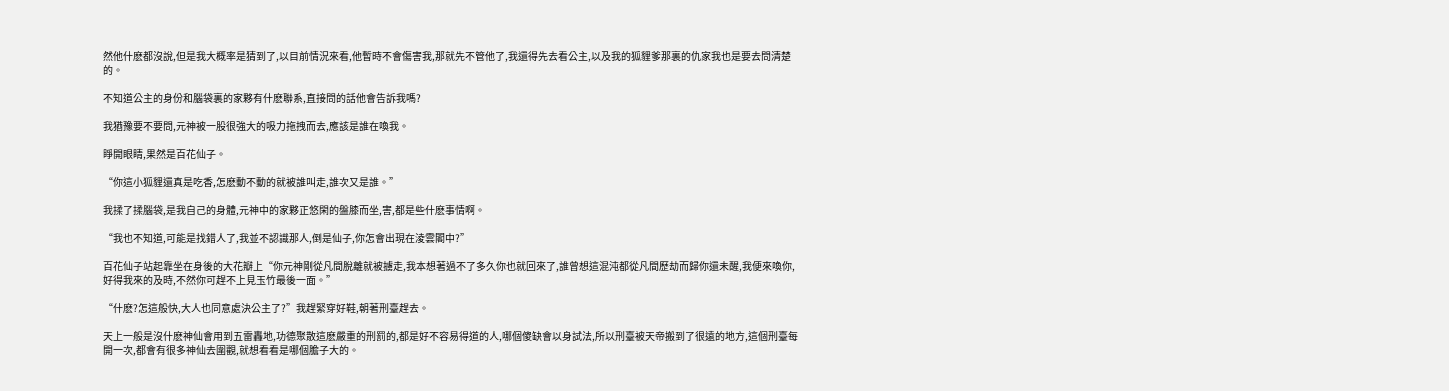然他什麽都沒說,但是我大概率是猜到了,以目前情況來看,他暫時不會傷害我,那就先不管他了,我還得先去看公主,以及我的狐貍爹那裏的仇家我也是要去問清楚的。

不知道公主的身份和腦袋裏的家夥有什麽聯系,直接問的話他會告訴我嗎?

我猶豫要不要問,元神被一股很強大的吸力拖拽而去,應該是誰在喚我。

睜開眼睛,果然是百花仙子。

“你這小狐貍還真是吃香,怎麽動不動的就被誰叫走,誰次又是誰。”

我揉了揉腦袋,是我自己的身體,元神中的家夥正悠閑的盤膝而坐,害,都是些什麽事情啊。

“我也不知道,可能是找錯人了,我並不認識那人,倒是仙子,你怎會出現在淩雲閣中?”

百花仙子站起靠坐在身後的大花瓣上“你元神剛從凡間脫離就被擄走,我本想著過不了多久你也就回來了,誰曾想這混沌都從凡間歷劫而歸你還未醒,我便來喚你,好得我來的及時,不然你可趕不上見玉竹最後一面。”

“什麽?怎這般快,大人也同意處決公主了?”我趕緊穿好鞋,朝著刑臺趕去。

天上一般是沒什麽神仙會用到五雷轟地,功德聚散這麽嚴重的刑罰的,都是好不容易得道的人,哪個傻缺會以身試法,所以刑臺被天帝搬到了很遠的地方,這個刑臺每開一次,都會有很多神仙去圍觀,就想看看是哪個膽子大的。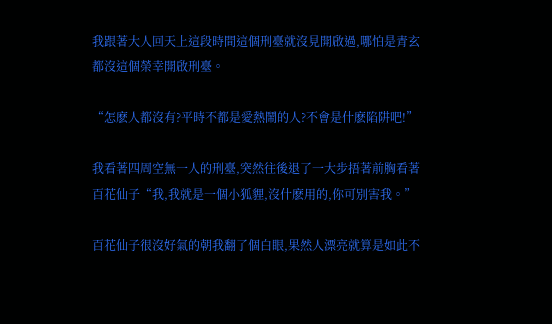我跟著大人回天上這段時間這個刑臺就沒見開啟過,哪怕是青玄都沒這個榮幸開啟刑臺。

“怎麽人都沒有?平時不都是愛熱鬧的人?不會是什麽陷阱吧!”

我看著四周空無一人的刑臺,突然往後退了一大步捂著前胸看著百花仙子“我,我就是一個小狐貍,沒什麽用的,你可別害我。”

百花仙子很沒好氣的朝我翻了個白眼,果然人漂亮就算是如此不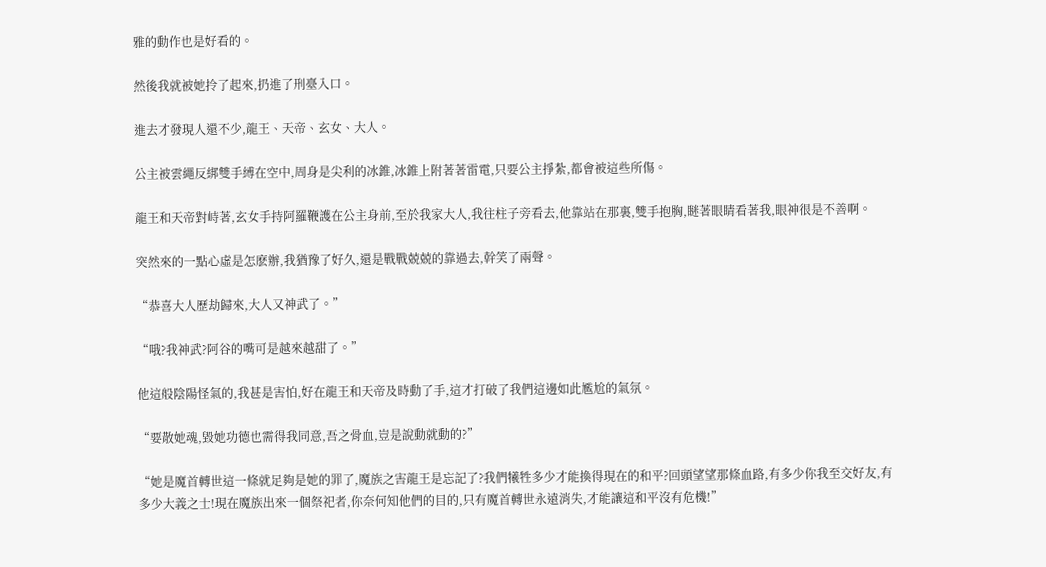雅的動作也是好看的。

然後我就被她拎了起來,扔進了刑臺入口。

進去才發現人還不少,龍王、天帝、玄女、大人。

公主被雲繩反綁雙手縛在空中,周身是尖利的冰錐,冰錐上附著著雷電,只要公主掙紮,都會被這些所傷。

龍王和天帝對峙著,玄女手持阿羅鞭護在公主身前,至於我家大人,我往柱子旁看去,他靠站在那裏,雙手抱胸,瞇著眼睛看著我,眼神很是不善啊。

突然來的一點心虛是怎麽辦,我猶豫了好久,還是戰戰兢兢的靠過去,幹笑了兩聲。

“恭喜大人歷劫歸來,大人又神武了。”

“哦?我神武?阿谷的嘴可是越來越甜了。”

他這般陰陽怪氣的,我甚是害怕,好在龍王和天帝及時動了手,這才打破了我們這邊如此尷尬的氣氛。

“要散她魂,毀她功德也需得我同意,吾之骨血,豈是說動就動的?”

“她是魔首轉世這一條就足夠是她的罪了,魔族之害龍王是忘記了?我們犧牲多少才能換得現在的和平?回頭望望那條血路,有多少你我至交好友,有多少大義之士!現在魔族出來一個祭祀者,你奈何知他們的目的,只有魔首轉世永遠消失,才能讓這和平沒有危機!”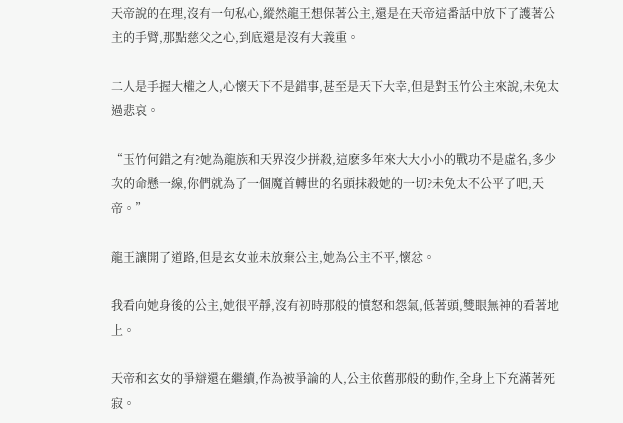天帝說的在理,沒有一句私心,縱然龍王想保著公主,還是在天帝這番話中放下了護著公主的手臂,那點慈父之心,到底還是沒有大義重。

二人是手握大權之人,心懷天下不是錯事,甚至是天下大幸,但是對玉竹公主來說,未免太過悲哀。

“玉竹何錯之有?她為龍族和天界沒少拼殺,這麽多年來大大小小的戰功不是虛名,多少次的命懸一線,你們就為了一個魔首轉世的名頭抹殺她的一切?未免太不公平了吧,天帝。”

龍王讓開了道路,但是玄女並未放棄公主,她為公主不平,懷忿。

我看向她身後的公主,她很平靜,沒有初時那般的憤怒和怨氣,低著頭,雙眼無神的看著地上。

天帝和玄女的爭辯還在繼續,作為被爭論的人,公主依舊那般的動作,全身上下充滿著死寂。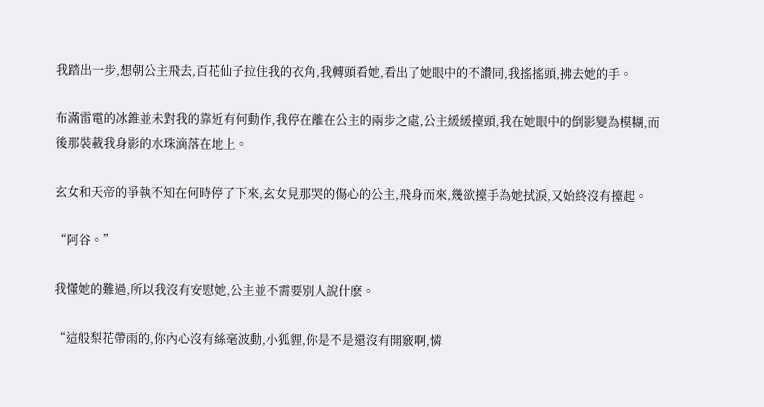我踏出一步,想朝公主飛去,百花仙子拉住我的衣角,我轉頭看她,看出了她眼中的不讚同,我搖搖頭,拂去她的手。

布滿雷電的冰錐並未對我的靠近有何動作,我停在離在公主的兩步之處,公主緩緩擡頭,我在她眼中的倒影變為模糊,而後那裝載我身影的水珠滴落在地上。

玄女和天帝的爭執不知在何時停了下來,玄女見那哭的傷心的公主,飛身而來,幾欲擡手為她拭淚,又始終沒有擡起。

“阿谷。”

我懂她的難過,所以我沒有安慰她,公主並不需要別人說什麽。

“這般梨花帶雨的,你內心沒有絲毫波動,小狐貍,你是不是還沒有開竅啊,憐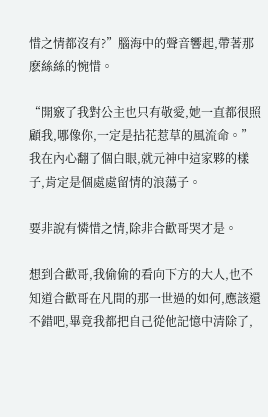惜之情都沒有?”腦海中的聲音響起,帶著那麽絲絲的惋惜。

“開竅了我對公主也只有敬愛,她一直都很照顧我,哪像你,一定是拈花惹草的風流命。”我在內心翻了個白眼,就元神中這家夥的樣子,肯定是個處處留情的浪蕩子。

要非說有憐惜之情,除非合歡哥哭才是。

想到合歡哥,我偷偷的看向下方的大人,也不知道合歡哥在凡間的那一世過的如何,應該還不錯吧,畢竟我都把自己從他記憶中清除了,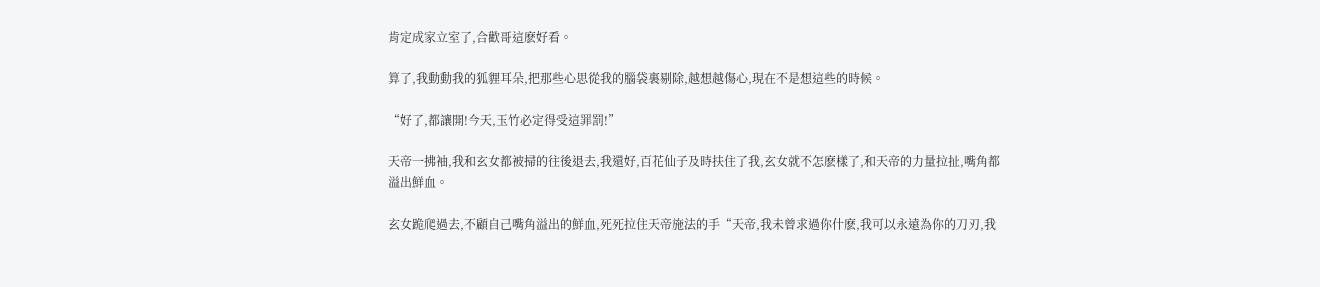肯定成家立室了,合歡哥這麽好看。

算了,我動動我的狐貍耳朵,把那些心思從我的腦袋裏剔除,越想越傷心,現在不是想這些的時候。

“好了,都讓開!今天,玉竹必定得受這罪罰!”

天帝一拂袖,我和玄女都被掃的往後退去,我還好,百花仙子及時扶住了我,玄女就不怎麽樣了,和天帝的力量拉扯,嘴角都溢出鮮血。

玄女跪爬過去,不顧自己嘴角溢出的鮮血,死死拉住天帝施法的手“天帝,我未曾求過你什麽,我可以永遠為你的刀刃,我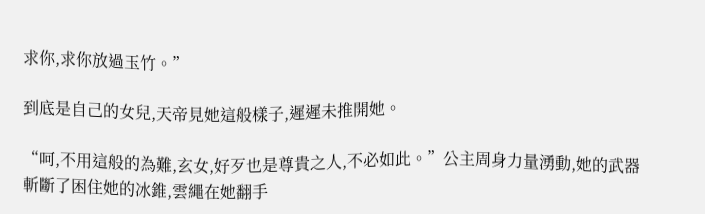求你,求你放過玉竹。”

到底是自己的女兒,天帝見她這般樣子,遲遲未推開她。

“呵,不用這般的為難,玄女,好歹也是尊貴之人,不必如此。”公主周身力量湧動,她的武器斬斷了困住她的冰錐,雲繩在她翻手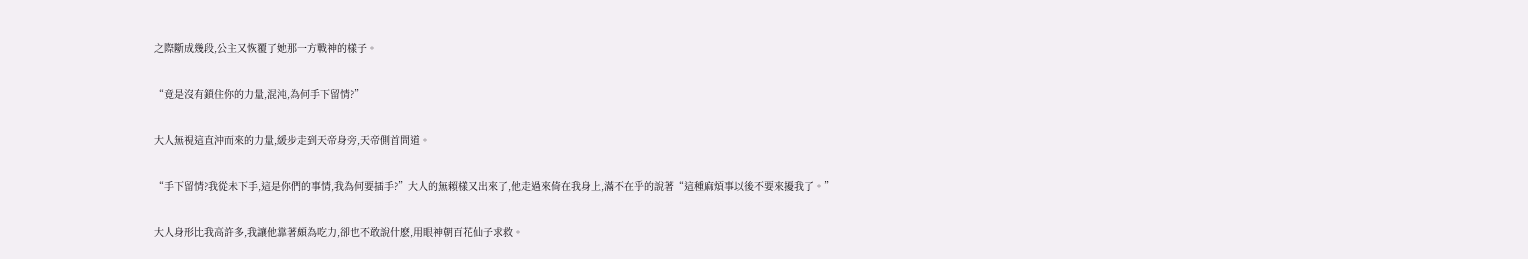之際斷成幾段,公主又恢覆了她那一方戰神的樣子。

“竟是沒有鎖住你的力量,混沌,為何手下留情?”

大人無視這直沖而來的力量,緩步走到天帝身旁,天帝側首問道。

“手下留情?我從未下手,這是你們的事情,我為何要插手?”大人的無賴樣又出來了,他走過來倚在我身上,滿不在乎的說著“這種麻煩事以後不要來擾我了。”

大人身形比我高許多,我讓他靠著頗為吃力,卻也不敢說什麽,用眼神朝百花仙子求救。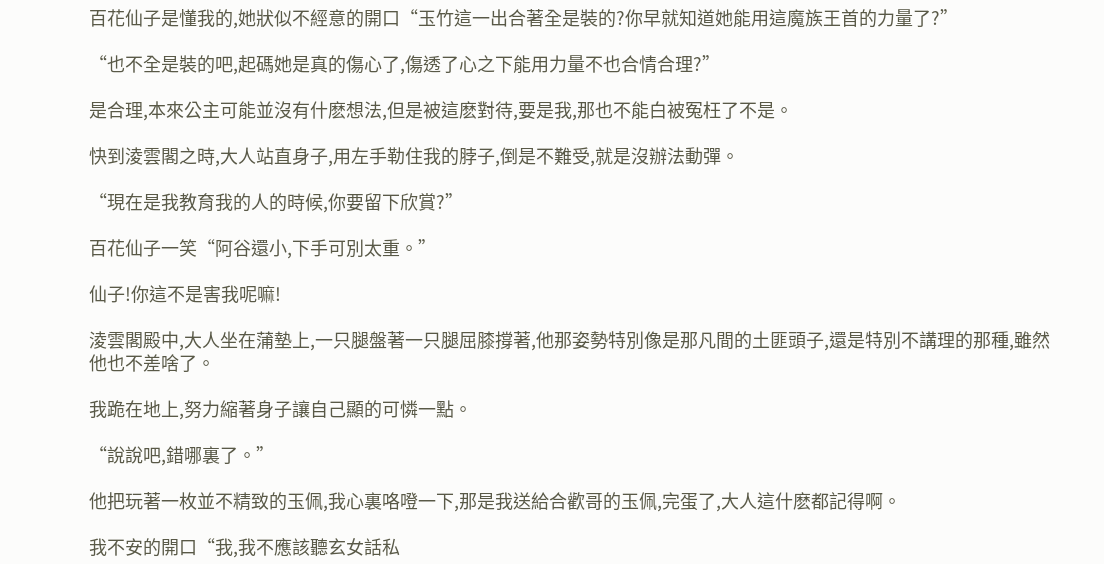百花仙子是懂我的,她狀似不經意的開口“玉竹這一出合著全是裝的?你早就知道她能用這魔族王首的力量了?”

“也不全是裝的吧,起碼她是真的傷心了,傷透了心之下能用力量不也合情合理?”

是合理,本來公主可能並沒有什麽想法,但是被這麽對待,要是我,那也不能白被冤枉了不是。

快到淩雲閣之時,大人站直身子,用左手勒住我的脖子,倒是不難受,就是沒辦法動彈。

“現在是我教育我的人的時候,你要留下欣賞?”

百花仙子一笑“阿谷還小,下手可別太重。”

仙子!你這不是害我呢嘛!

淩雲閣殿中,大人坐在蒲墊上,一只腿盤著一只腿屈膝撐著,他那姿勢特別像是那凡間的土匪頭子,還是特別不講理的那種,雖然他也不差啥了。

我跪在地上,努力縮著身子讓自己顯的可憐一點。

“說說吧,錯哪裏了。”

他把玩著一枚並不精致的玉佩,我心裏咯噔一下,那是我送給合歡哥的玉佩,完蛋了,大人這什麽都記得啊。

我不安的開口“我,我不應該聽玄女話私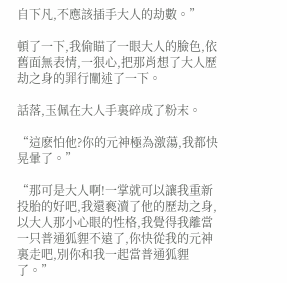自下凡,不應該插手大人的劫數。”

頓了一下,我偷瞄了一眼大人的臉色,依舊面無表情,一狠心,把那肖想了大人歷劫之身的罪行闡述了一下。

話落,玉佩在大人手裏碎成了粉末。

“這麽怕他?你的元神極為激蕩,我都快晃暈了。”

“那可是大人啊!一掌就可以讓我重新投胎的好吧,我還褻瀆了他的歷劫之身,以大人那小心眼的性格,我覺得我離當一只普通狐貍不遠了,你快從我的元神裏走吧,別你和我一起當普通狐貍了。”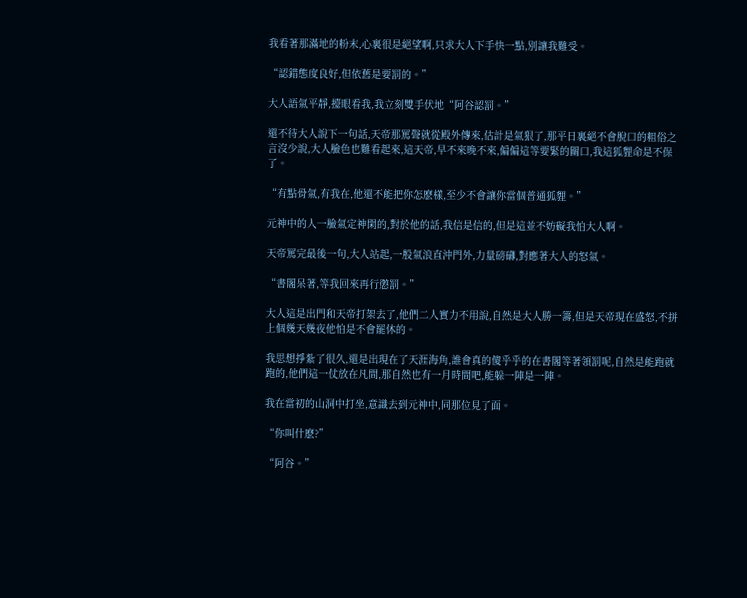我看著那滿地的粉末,心裏很是絕望啊,只求大人下手快一點,別讓我難受。

“認錯態度良好,但依舊是要罰的。”

大人語氣平靜,擡眼看我,我立刻雙手伏地“阿谷認罰。”

還不待大人說下一句話,天帝那罵聲就從殿外傳來,估計是氣狠了,那平日裏絕不會脫口的粗俗之言沒少說,大人臉色也難看起來,這天帝,早不來晚不來,偏偏這等要緊的關口,我這狐貍命是不保了。

“有點骨氣,有我在,他還不能把你怎麽樣,至少不會讓你當個普通狐貍。”

元神中的人一臉氣定神閑的,對於他的話,我信是信的,但是這並不妨礙我怕大人啊。

天帝罵完最後一句,大人站起,一股氣浪直沖門外,力量磅礴,對應著大人的怒氣。

“書閣呆著,等我回來再行懲罰。”

大人這是出門和天帝打架去了,他們二人實力不用說,自然是大人勝一籌,但是天帝現在盛怒,不拼上個幾天幾夜他怕是不會罷休的。

我思想掙紮了很久,還是出現在了天涯海角,誰會真的傻乎乎的在書閣等著領罰呢,自然是能跑就跑的,他們這一仗放在凡間,那自然也有一月時間吧,能躲一陣是一陣。

我在當初的山洞中打坐,意識去到元神中,同那位見了面。

“你叫什麽?”

“阿谷。”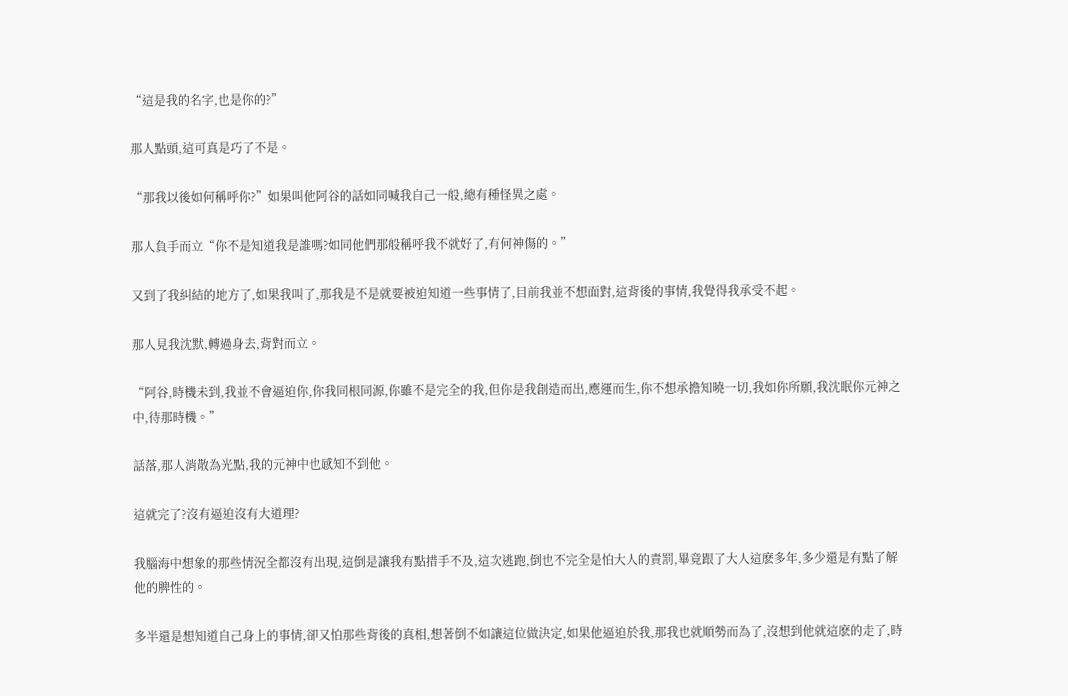“這是我的名字,也是你的?”

那人點頭,這可真是巧了不是。

“那我以後如何稱呼你?”如果叫他阿谷的話如同喊我自己一般,總有種怪異之處。

那人負手而立“你不是知道我是誰嗎?如同他們那般稱呼我不就好了,有何神傷的。”

又到了我糾結的地方了,如果我叫了,那我是不是就要被迫知道一些事情了,目前我並不想面對,這背後的事情,我覺得我承受不起。

那人見我沈默,轉過身去,背對而立。

“阿谷,時機未到,我並不會逼迫你,你我同根同源,你雖不是完全的我,但你是我創造而出,應運而生,你不想承擔知曉一切,我如你所願,我沈眠你元神之中,待那時機。”

話落,那人消散為光點,我的元神中也感知不到他。

這就完了?沒有逼迫沒有大道理?

我腦海中想象的那些情況全都沒有出現,這倒是讓我有點措手不及,這次逃跑,倒也不完全是怕大人的責罰,畢竟跟了大人這麽多年,多少還是有點了解他的脾性的。

多半還是想知道自己身上的事情,卻又怕那些背後的真相,想著倒不如讓這位做決定,如果他逼迫於我,那我也就順勢而為了,沒想到他就這麽的走了,時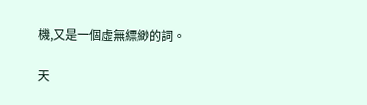機,又是一個虛無縹緲的詞。

天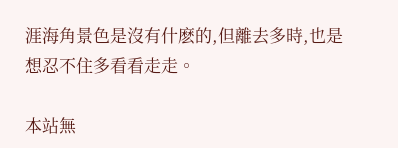涯海角景色是沒有什麽的,但離去多時,也是想忍不住多看看走走。

本站無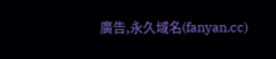廣告,永久域名(fanyan.cc)